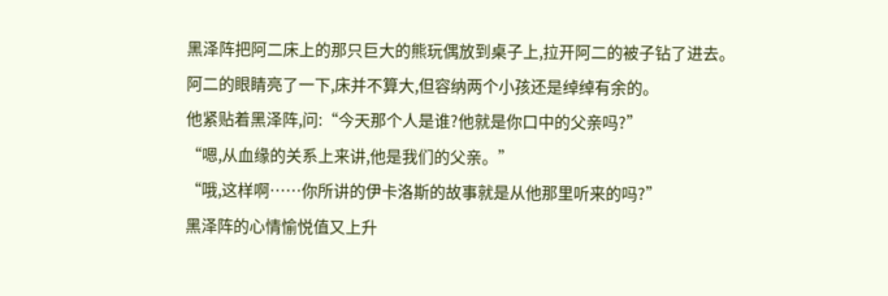黑泽阵把阿二床上的那只巨大的熊玩偶放到桌子上,拉开阿二的被子钻了进去。
阿二的眼睛亮了一下,床并不算大,但容纳两个小孩还是绰绰有余的。
他紧贴着黑泽阵,问:“今天那个人是谁?他就是你口中的父亲吗?”
“嗯,从血缘的关系上来讲,他是我们的父亲。”
“哦,这样啊……你所讲的伊卡洛斯的故事就是从他那里听来的吗?”
黑泽阵的心情愉悦值又上升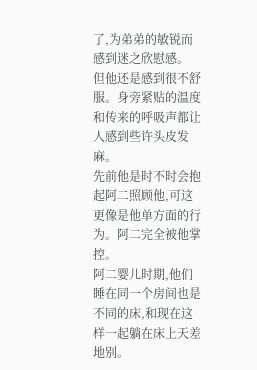了,为弟弟的敏锐而感到迷之欣慰感。
但他还是感到很不舒服。身旁紧贴的温度和传来的呼吸声都让人感到些许头皮发麻。
先前他是时不时会抱起阿二照顾他,可这更像是他单方面的行为。阿二完全被他掌控。
阿二婴儿时期,他们睡在同一个房间也是不同的床,和现在这样一起躺在床上天差地别。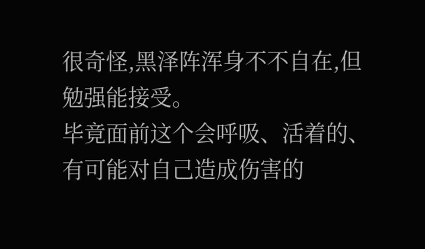很奇怪,黑泽阵浑身不不自在,但勉强能接受。
毕竟面前这个会呼吸、活着的、有可能对自己造成伤害的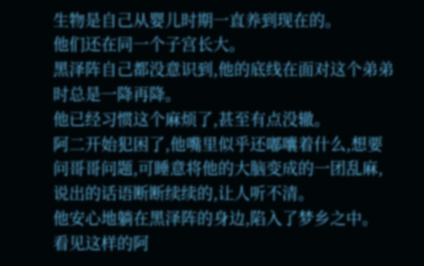生物是自己从婴儿时期一直养到现在的。
他们还在同一个子宫长大。
黑泽阵自己都没意识到,他的底线在面对这个弟弟时总是一降再降。
他已经习惯这个麻烦了,甚至有点没辙。
阿二开始犯困了,他嘴里似乎还嘟囔着什么,想要问哥哥问题,可睡意将他的大脑变成的一团乱麻,说出的话语断断续续的,让人听不清。
他安心地躺在黑泽阵的身边,陷入了梦乡之中。
看见这样的阿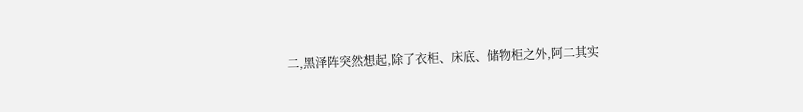二,黑泽阵突然想起,除了衣柜、床底、储物柜之外,阿二其实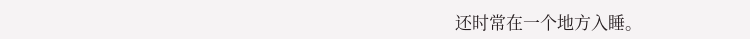还时常在一个地方入睡。